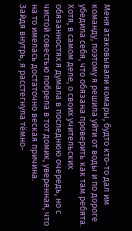Меня атаковывали комары, будто кто-то дал им команду, поэтому я решила уйти от воды и по дороге убедила себя, что обязана проверить как там ребята. Хотя, в самом деле, о своих учительских обязанностях я думала в последнюю очередь, но с чистой совестью побрела в тот домик, уверенная, что на то имелась достаточно веская причина.
Зайдя внутрь, я расстегнула тёмно-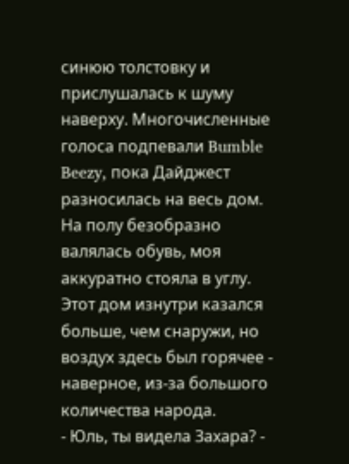синюю толстовку и прислушалась к шуму наверху. Многочисленные голоса подпевали Bumble Beezy, пока Дайджест разносилась на весь дом. На полу безобразно валялась обувь, моя аккуратно стояла в углу. Этот дом изнутри казался больше, чем снаружи, но воздух здесь был горячее - наверное, из-за большого количества народа.
- Юль, ты видела Захара? -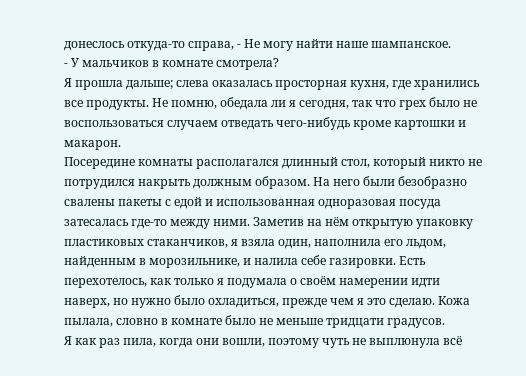донеслось откуда-то справа, - Не могу найти наше шампанское.
- У мальчиков в комнате смотрела?
Я прошла дальше; слева оказалась просторная кухня, где хранились все продукты. Не помню, обедала ли я сегодня, так что грех было не воспользоваться случаем отведать чего-нибудь кроме картошки и макарон.
Посередине комнаты располагался длинный стол, который никто не потрудился накрыть должным образом. На него были безобразно свалены пакеты с едой и использованная одноразовая посуда затесалась где-то между ними. Заметив на нём открытую упаковку пластиковых стаканчиков, я взяла один, наполнила его льдом, найденным в морозильнике, и налила себе газировки. Есть перехотелось, как только я подумала о своём намерении идти наверх, но нужно было охладиться, прежде чем я это сделаю. Кожа пылала, словно в комнате было не меньше тридцати градусов.
Я как раз пила, когда они вошли, поэтому чуть не выплюнула всё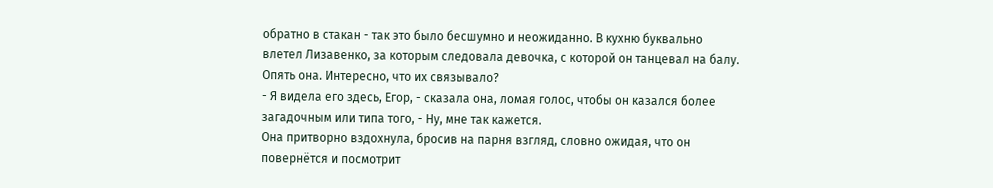обратно в стакан - так это было бесшумно и неожиданно. В кухню буквально влетел Лизавенко, за которым следовала девочка, с которой он танцевал на балу.
Опять она. Интересно, что их связывало?
- Я видела его здесь, Егор, - сказала она, ломая голос, чтобы он казался более загадочным или типа того, - Ну, мне так кажется.
Она притворно вздохнула, бросив на парня взгляд, словно ожидая, что он повернётся и посмотрит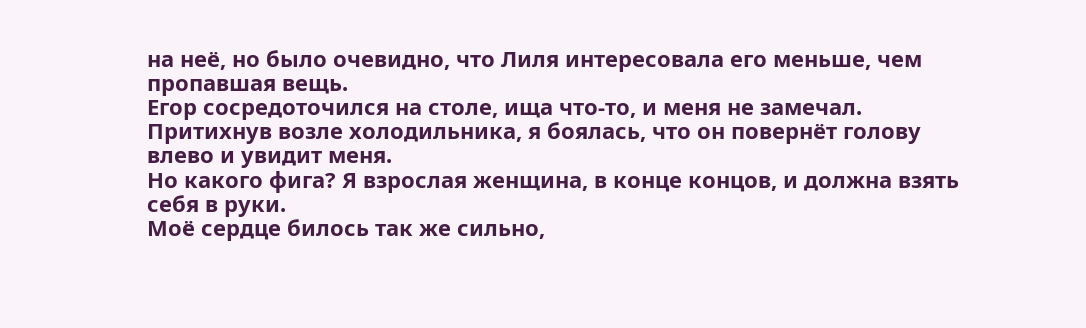на неё, но было очевидно, что Лиля интересовала его меньше, чем пропавшая вещь.
Егор сосредоточился на столе, ища что-то, и меня не замечал. Притихнув возле холодильника, я боялась, что он повернёт голову влево и увидит меня.
Но какого фига? Я взрослая женщина, в конце концов, и должна взять себя в руки.
Моё сердце билось так же сильно,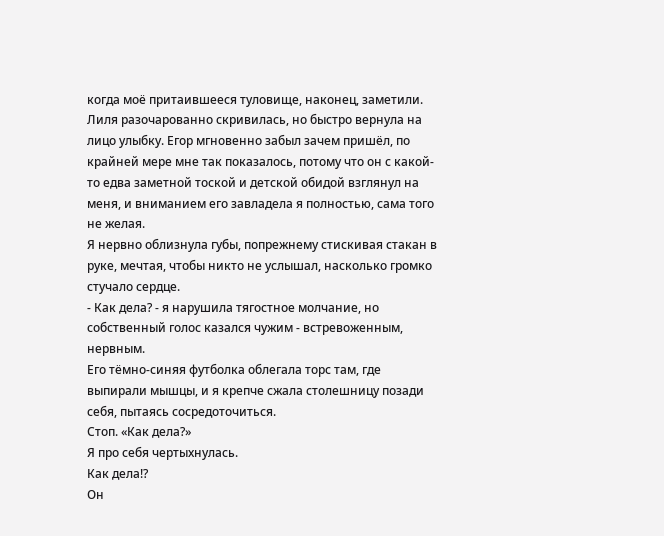когда моё притаившееся туловище, наконец, заметили. Лиля разочарованно скривилась, но быстро вернула на лицо улыбку. Егор мгновенно забыл зачем пришёл, по крайней мере мне так показалось, потому что он с какой-то едва заметной тоской и детской обидой взглянул на меня, и вниманием его завладела я полностью, сама того не желая.
Я нервно облизнула губы, попрежнему стискивая стакан в руке, мечтая, чтобы никто не услышал, насколько громко стучало сердце.
- Как дела? - я нарушила тягостное молчание, но собственный голос казался чужим - встревоженным, нервным.
Его тёмно-синяя футболка облегала торс там, где выпирали мышцы, и я крепче сжала столешницу позади себя, пытаясь сосредоточиться.
Стоп. «Как дела?»
Я про себя чертыхнулась.
Как дела!?
Он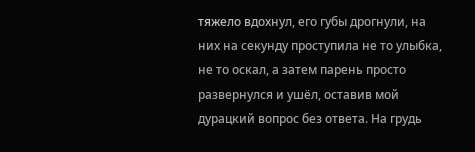тяжело вдохнул, его губы дрогнули, на них на секунду проступила не то улыбка, не то оскал, а затем парень просто развернулся и ушёл, оставив мой дурацкий вопрос без ответа. На грудь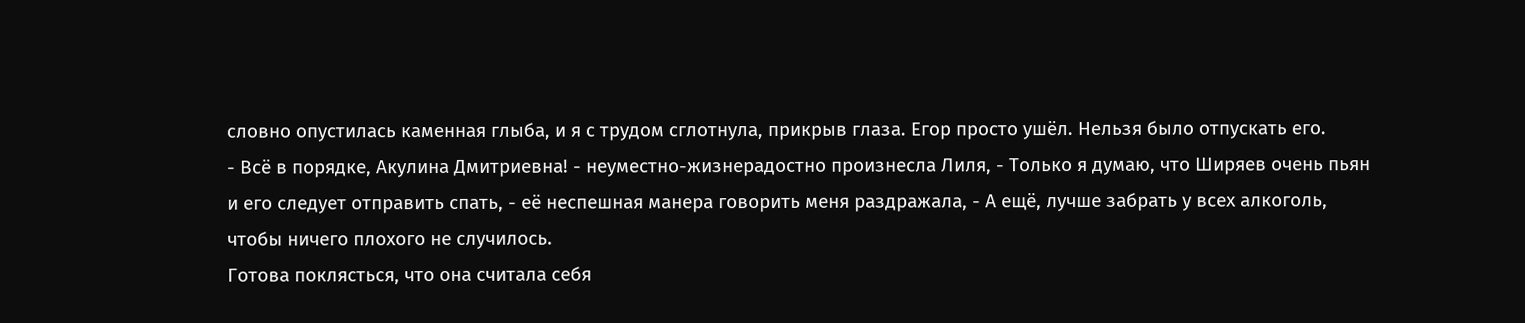словно опустилась каменная глыба, и я с трудом сглотнула, прикрыв глаза. Егор просто ушёл. Нельзя было отпускать его.
- Всё в порядке, Акулина Дмитриевна! - неуместно-жизнерадостно произнесла Лиля, - Только я думаю, что Ширяев очень пьян и его следует отправить спать, - её неспешная манера говорить меня раздражала, - А ещё, лучше забрать у всех алкоголь, чтобы ничего плохого не случилось.
Готова поклясться, что она считала себя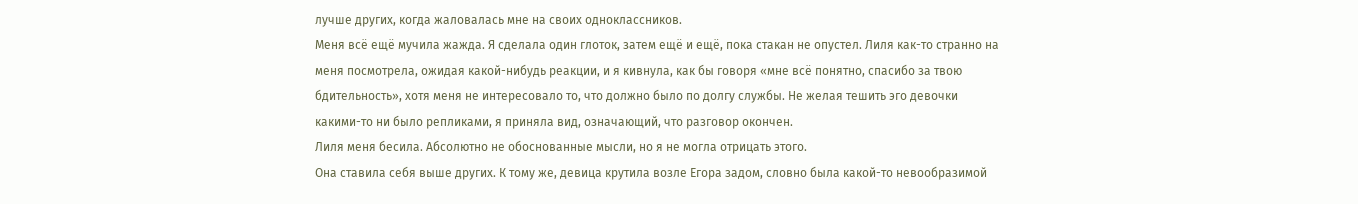лучше других, когда жаловалась мне на своих одноклассников.
Меня всё ещё мучила жажда. Я сделала один глоток, затем ещё и ещё, пока стакан не опустел. Лиля как-то странно на меня посмотрела, ожидая какой-нибудь реакции, и я кивнула, как бы говоря «мне всё понятно, спасибо за твою бдительность», хотя меня не интересовало то, что должно было по долгу службы. Не желая тешить эго девочки какими-то ни было репликами, я приняла вид, означающий, что разговор окончен.
Лиля меня бесила. Абсолютно не обоснованные мысли, но я не могла отрицать этого.
Она ставила себя выше других. К тому же, девица крутила возле Егора задом, словно была какой-то невообразимой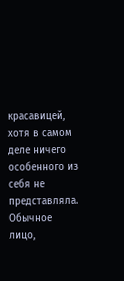красавицей, хотя в самом деле ничего особенного из себя не представляла. Обычное лицо,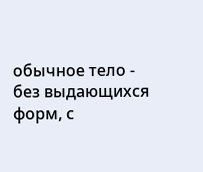обычное тело - без выдающихся форм, с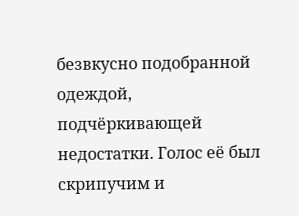безвкусно подобранной одеждой, подчёркивающей недостатки. Голос её был скрипучим и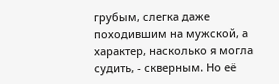грубым, слегка даже походившим на мужской, а характер, насколько я могла судить, - скверным. Но её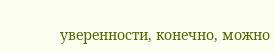уверенности, конечно, можно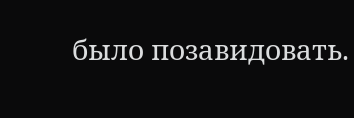было позавидовать.